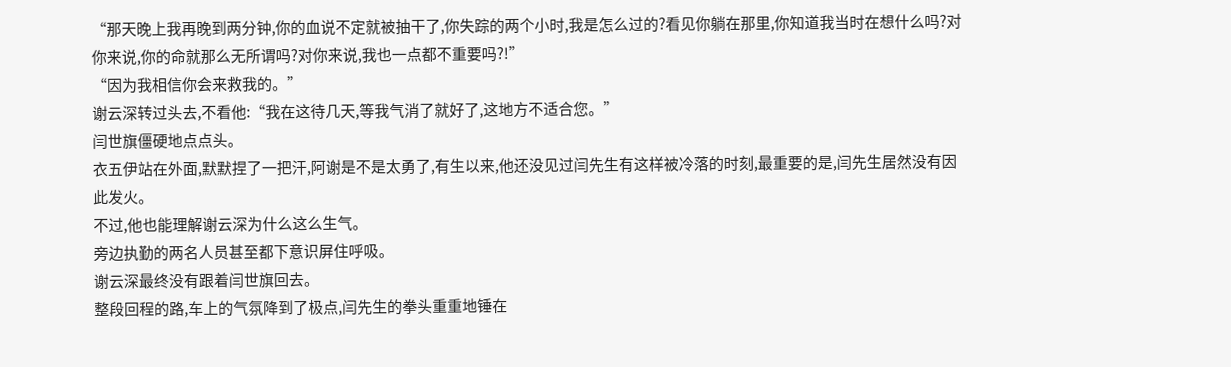“那天晚上我再晚到两分钟,你的血说不定就被抽干了,你失踪的两个小时,我是怎么过的?看见你躺在那里,你知道我当时在想什么吗?对你来说,你的命就那么无所谓吗?对你来说,我也一点都不重要吗?!”
“因为我相信你会来救我的。”
谢云深转过头去,不看他:“我在这待几天,等我气消了就好了,这地方不适合您。”
闫世旗僵硬地点点头。
衣五伊站在外面,默默捏了一把汗,阿谢是不是太勇了,有生以来,他还没见过闫先生有这样被冷落的时刻,最重要的是,闫先生居然没有因此发火。
不过,他也能理解谢云深为什么这么生气。
旁边执勤的两名人员甚至都下意识屏住呼吸。
谢云深最终没有跟着闫世旗回去。
整段回程的路,车上的气氛降到了极点,闫先生的拳头重重地锤在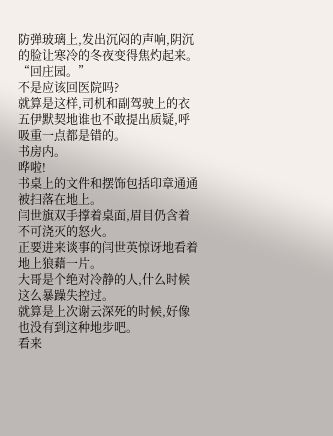防弹玻璃上,发出沉闷的声响,阴沉的脸让寒冷的冬夜变得焦灼起来。
“回庄园。”
不是应该回医院吗?
就算是这样,司机和副驾驶上的衣五伊默契地谁也不敢提出质疑,呼吸重一点都是错的。
书房内。
哗啦!
书桌上的文件和摆饰包括印章通通被扫落在地上。
闫世旗双手撑着桌面,眉目仍含着不可浇灭的怒火。
正要进来谈事的闫世英惊讶地看着地上狼藉一片。
大哥是个绝对冷静的人,什么时候这么暴躁失控过。
就算是上次谢云深死的时候,好像也没有到这种地步吧。
看来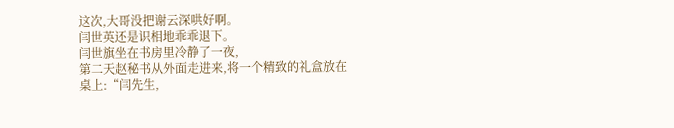这次,大哥没把谢云深哄好啊。
闫世英还是识相地乖乖退下。
闫世旗坐在书房里冷静了一夜,
第二天赵秘书从外面走进来,将一个精致的礼盒放在桌上:“闫先生,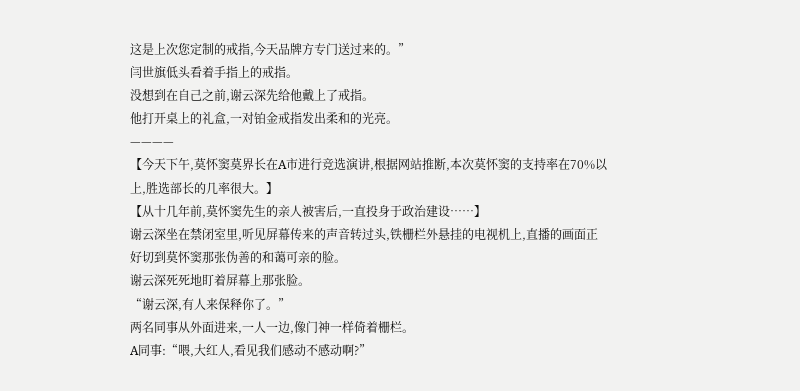这是上次您定制的戒指,今天品牌方专门送过来的。”
闫世旗低头看着手指上的戒指。
没想到在自己之前,谢云深先给他戴上了戒指。
他打开桌上的礼盒,一对铂金戒指发出柔和的光亮。
————
【今天下午,莫怀窦莫界长在A市进行竞选演讲,根据网站推断,本次莫怀窦的支持率在70%以上,胜选部长的几率很大。】
【从十几年前,莫怀窦先生的亲人被害后,一直投身于政治建设……】
谢云深坐在禁闭室里,听见屏幕传来的声音转过头,铁栅栏外悬挂的电视机上,直播的画面正好切到莫怀窦那张伪善的和蔼可亲的脸。
谢云深死死地盯着屏幕上那张脸。
“谢云深,有人来保释你了。”
两名同事从外面进来,一人一边,像门神一样倚着栅栏。
A同事:“喂,大红人,看见我们感动不感动啊?”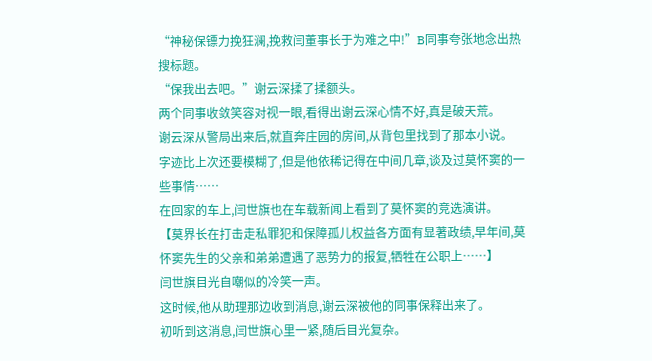“神秘保镖力挽狂澜,挽救闫董事长于为难之中!”B同事夸张地念出热搜标题。
“保我出去吧。”谢云深揉了揉额头。
两个同事收敛笑容对视一眼,看得出谢云深心情不好,真是破天荒。
谢云深从警局出来后,就直奔庄园的房间,从背包里找到了那本小说。
字迹比上次还要模糊了,但是他依稀记得在中间几章,谈及过莫怀窦的一些事情……
在回家的车上,闫世旗也在车载新闻上看到了莫怀窦的竞选演讲。
【莫界长在打击走私罪犯和保障孤儿权益各方面有显著政绩,早年间,莫怀窦先生的父亲和弟弟遭遇了恶势力的报复,牺牲在公职上……】
闫世旗目光自嘲似的冷笑一声。
这时候,他从助理那边收到消息,谢云深被他的同事保释出来了。
初听到这消息,闫世旗心里一紧,随后目光复杂。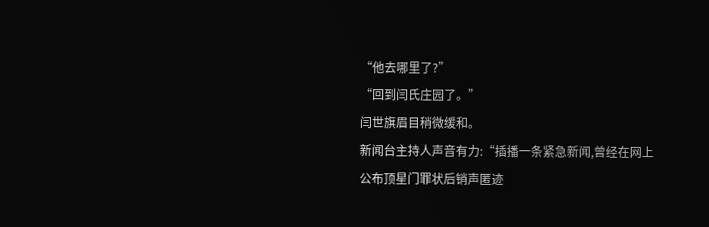“他去哪里了?”
“回到闫氏庄园了。”
闫世旗眉目稍微缓和。
新闻台主持人声音有力:“插播一条紧急新闻,曾经在网上公布顶星门罪状后销声匿迹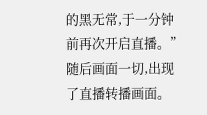的黑无常,于一分钟前再次开启直播。”
随后画面一切,出现了直播转播画面。